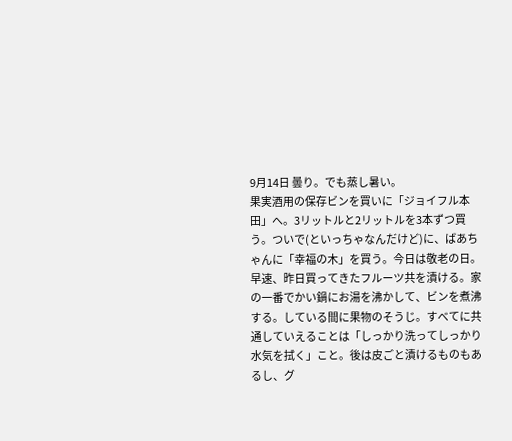9月14日 曇り。でも蒸し暑い。
果実酒用の保存ビンを買いに「ジョイフル本田」へ。3リットルと2リットルを3本ずつ買う。ついで(といっちゃなんだけど)に、ばあちゃんに「幸福の木」を買う。今日は敬老の日。
早速、昨日買ってきたフルーツ共を漬ける。家の一番でかい鍋にお湯を沸かして、ビンを煮沸する。している間に果物のそうじ。すべてに共通していえることは「しっかり洗ってしっかり水気を拭く」こと。後は皮ごと漬けるものもあるし、グ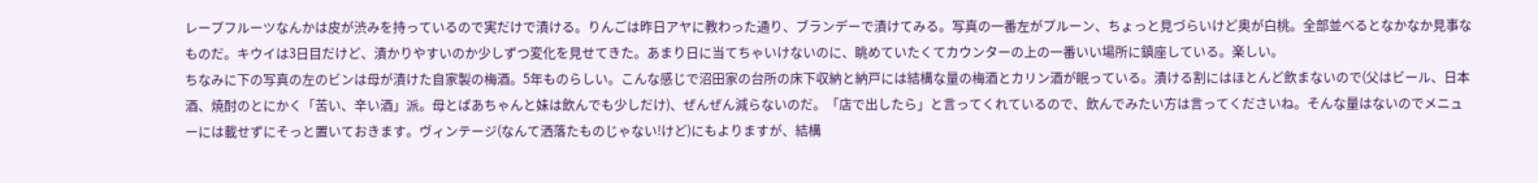レープフルーツなんかは皮が渋みを持っているので実だけで漬ける。りんごは昨日アヤに教わった通り、ブランデーで漬けてみる。写真の一番左がプルーン、ちょっと見づらいけど奥が白桃。全部並べるとなかなか見事なものだ。キウイは3日目だけど、漬かりやすいのか少しずつ変化を見せてきた。あまり日に当てちゃいけないのに、眺めていたくてカウンターの上の一番いい場所に鎮座している。楽しい。
ちなみに下の写真の左のビンは母が漬けた自家製の梅酒。5年ものらしい。こんな感じで沼田家の台所の床下収納と納戸には結構な量の梅酒とカリン酒が眠っている。漬ける割にはほとんど飲まないので(父はビール、日本酒、焼酎のとにかく「苦い、辛い酒」派。母とばあちゃんと妹は飲んでも少しだけ)、ぜんぜん減らないのだ。「店で出したら」と言ってくれているので、飲んでみたい方は言ってくださいね。そんな量はないのでメニューには載せずにそっと置いておきます。ヴィンテージ(なんて洒落たものじゃない!けど)にもよりますが、結構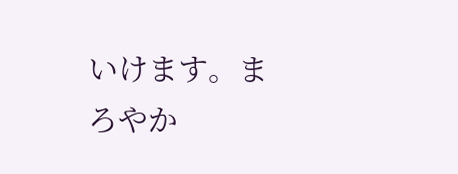いけます。まろやか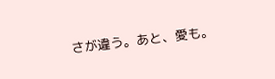さが違う。あと、愛も。